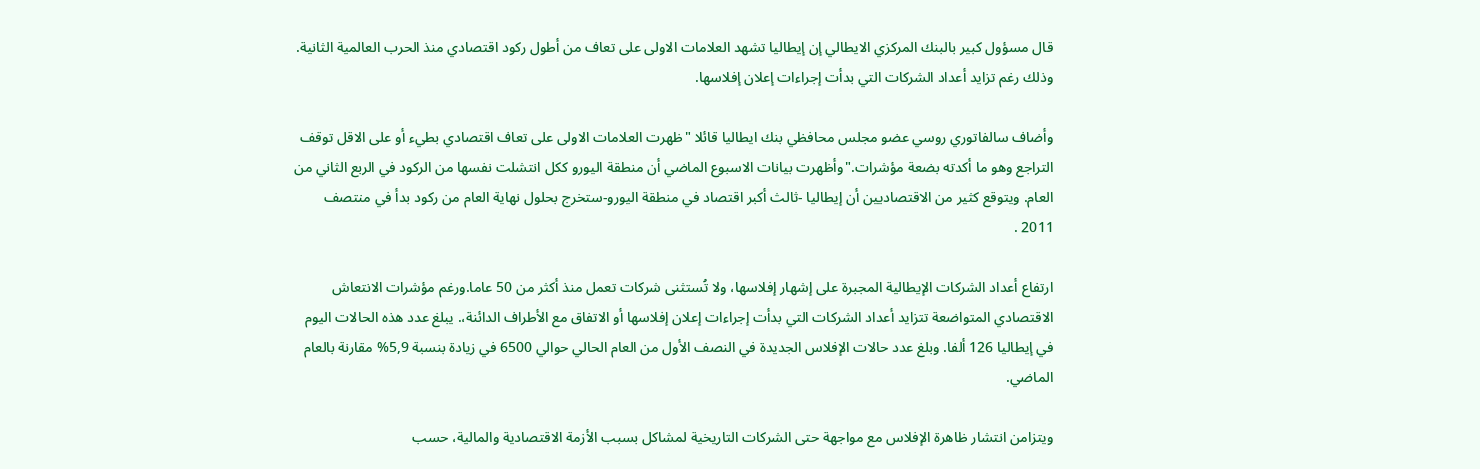قال مسؤول كبير بالبنك المركزي الايطالي إن إيطاليا تشهد العلامات الاولى على تعاف من أطول ركود اقتصادي منذ الحرب العالمية الثانية. وذلك رغم تزايد أعداد الشركات التي بدأت إجراءات إعلان إفلاسها.

وأضاف سالفاتوري روسي عضو مجلس محافظي بنك ايطاليا قائلا "ظهرت العلامات الاولى على تعاف اقتصادي بطيء أو على الاقل توقف التراجع وهو ما أكدته بضعة مؤشرات."وأظهرت بيانات الاسبوع الماضي أن منطقة اليورو ككل انتشلت نفسها من الركود في الربع الثاني من العام. ويتوقع كثير من الاقتصاديين أن إيطاليا -ثالث أكبر اقتصاد في منطقة اليورو-ستخرج بحلول نهاية العام من ركود بدأ في منتصف 2011 .

ارتفاع أعداد الشركات الإيطالية المجبرة على إشهار إفلاسها، ولا تُستثنى شركات تعمل منذ أكثر من 50 عاما.ورغم مؤشرات الانتعاش الاقتصادي المتواضعة تتزايد أعداد الشركات التي بدأت إجراءات إعلان إفلاسها أو الاتفاق مع الأطراف الدائنة،. يبلغ عدد هذه الحالات اليوم في إيطاليا 126 ألفا. وبلغ عدد حالات الإفلاس الجديدة في النصف الأول من العام الحالي حوالي 6500 في زيادة بنسبة 5,9% مقارنة بالعام الماضي.

ويتزامن انتشار ظاهرة الإفلاس مع مواجهة حتى الشركات التاريخية لمشاكل بسبب الأزمة الاقتصادية والمالية، حسب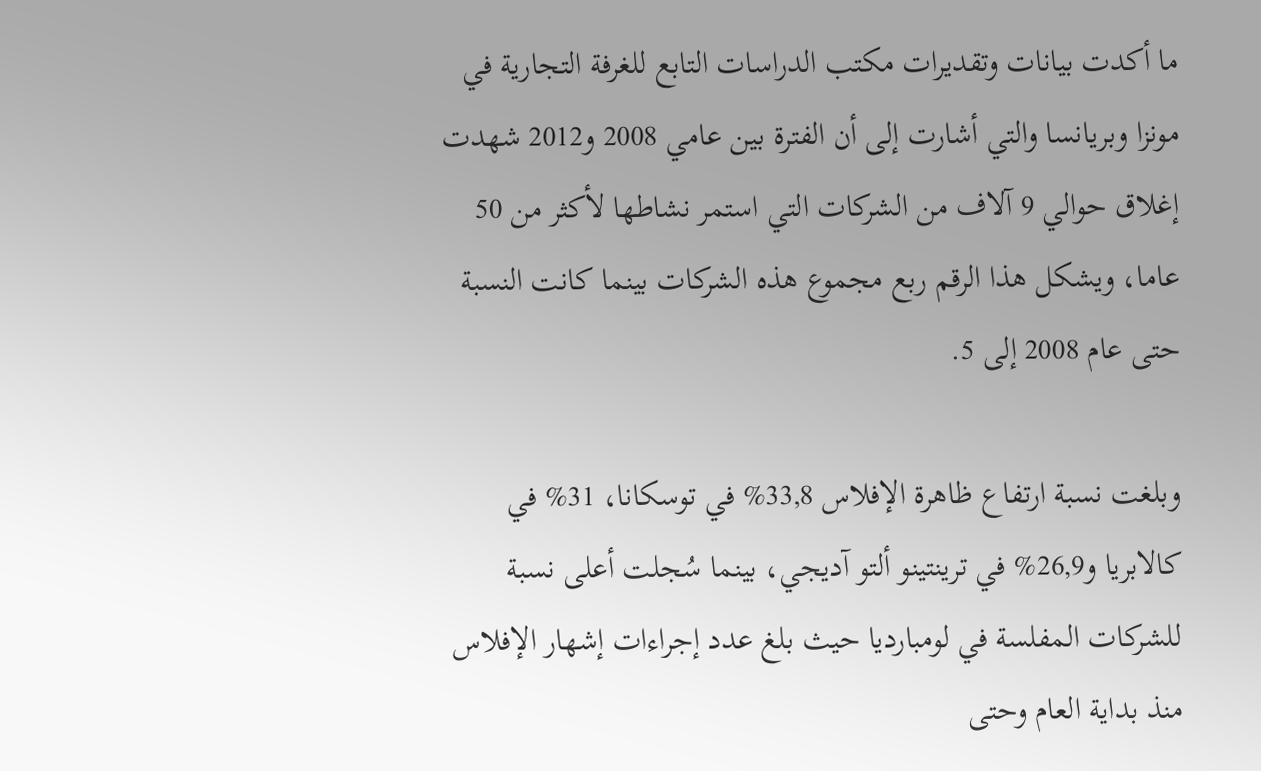ما أكدت بيانات وتقديرات مكتب الدراسات التابع للغرفة التجارية في مونزا وبريانسا والتي أشارت إلى أن الفترة بين عامي 2008 و2012 شهدت إغلاق حوالي 9 آلاف من الشركات التي استمر نشاطها لأكثر من 50 عاما، ويشكل هذا الرقم ربع مجموع هذه الشركات بينما كانت النسبة حتى عام 2008 إلى 5.

وبلغت نسبة ارتفاع ظاهرة الإفلاس 33,8% في توسكانا، 31% في كالابريا و26,9% في ترينتينو ألتو آديجي، بينما سُجلت أعلى نسبة للشركات المفلسة في لومبارديا حيث بلغ عدد إجراءات إشهار الإفلاس منذ بداية العام وحتى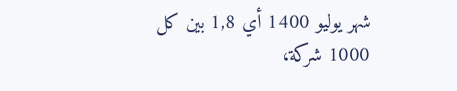شهر يوليو 1400 أي 1,8 بين كل 1000 شركة،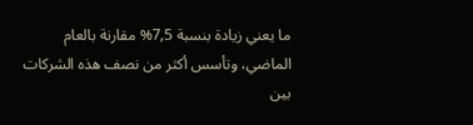ما يعني زيادة بنسبة 7,5% مقارنة بالعام الماضي، وتأسس أكثر من نصف هذه الشركات بين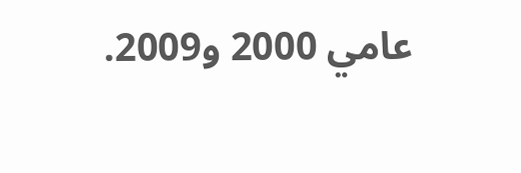عامي 2000 و2009.